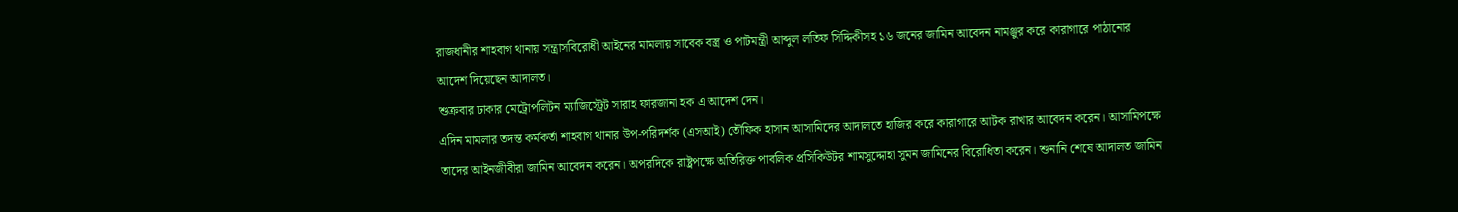রাজধানীর শাহবাগ থানায় সন্ত্রাসবিরোধী আইনের মামলায় সাবেক বস্ত্র ও পাটমন্ত্রী আব্দুল লতিফ সিদ্দিকীসহ ১৬ জনের জামিন আবেদন নামঞ্জুর করে কারাগারে পাঠানোর আদেশ দিয়েছেন আদালত।
শুক্রবার ঢাকার মেট্রোপলিটন ম্যাজিস্ট্রেট সারাহ ফারজানা হক এ আদেশ দেন।
এদিন মামলার তদন্ত কর্মকর্তা শাহবাগ থানার উপ-পরিদর্শক (এসআই) তৌফিক হাসান আসামিদের আদালতে হাজির করে কারাগারে আটক রাখার আবেদন করেন। আসামিপক্ষে তাদের আইনজীবীরা জামিন আবেদন করেন। অপরদিকে রাষ্ট্রপক্ষে অতিরিক্ত পাবলিক প্রসিকিউটর শামসুদ্দোহা সুমন জামিনের বিরোধিতা করেন। শুনানি শেষে আদালত জামিন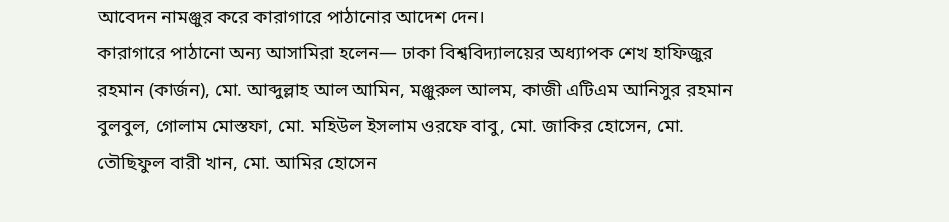আবেদন নামঞ্জুর করে কারাগারে পাঠানোর আদেশ দেন।
কারাগারে পাঠানো অন্য আসামিরা হলেন— ঢাকা বিশ্ববিদ্যালয়ের অধ্যাপক শেখ হাফিজুর রহমান (কার্জন), মো. আব্দুল্লাহ আল আমিন, মঞ্জুরুল আলম, কাজী এটিএম আনিসুর রহমান বুলবুল, গোলাম মোস্তফা, মো. মহিউল ইসলাম ওরফে বাবু, মো. জাকির হোসেন, মো. তৌছিফুল বারী খান, মো. আমির হোসেন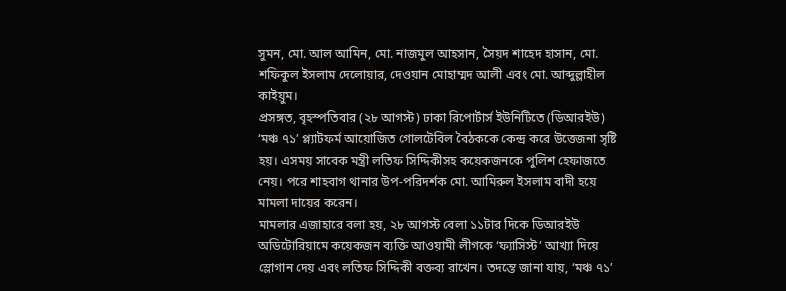সুমন, মো. আল আমিন, মো. নাজমুল আহসান, সৈয়দ শাহেদ হাসান, মো. শফিকুল ইসলাম দেলোয়ার, দেওয়ান মোহাম্মদ আলী এবং মো. আব্দুল্লাহীল কাইয়ুম।
প্রসঙ্গত, বৃহস্পতিবার (২৮ আগস্ট) ঢাকা রিপোর্টার্স ইউনিটিতে (ডিআরইউ) ‘মঞ্চ ৭১’ প্ল্যাটফর্ম আয়োজিত গোলটেবিল বৈঠককে কেন্দ্র করে উত্তেজনা সৃষ্টি হয়। এসময় সাবেক মন্ত্রী লতিফ সিদ্দিকীসহ কয়েকজনকে পুলিশ হেফাজতে নেয়। পরে শাহবাগ থানার উপ-পরিদর্শক মো. আমিরুল ইসলাম বাদী হয়ে মামলা দায়ের করেন।
মামলার এজাহারে বলা হয়, ২৮ আগস্ট বেলা ১১টার দিকে ডিআরইউ অডিটোরিয়ামে কয়েকজন ব্যক্তি আওয়ামী লীগকে ‘ফ্যাসিস্ট’ আখ্যা দিয়ে স্লোগান দেয় এবং লতিফ সিদ্দিকী বক্তব্য রাখেন। তদন্তে জানা যায়, ‘মঞ্চ ৭১’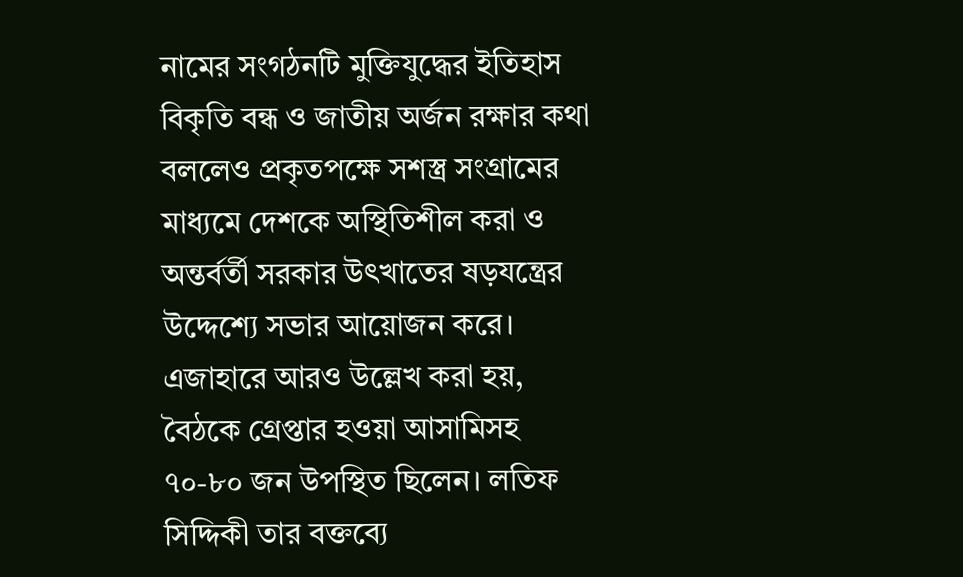নামের সংগঠনটি মুক্তিযুদ্ধের ইতিহাস বিকৃতি বন্ধ ও জাতীয় অর্জন রক্ষার কথা বললেও প্রকৃতপক্ষে সশস্ত্র সংগ্রামের মাধ্যমে দেশকে অস্থিতিশীল করা ও অন্তর্বর্তী সরকার উৎখাতের ষড়যন্ত্রের উদ্দেশ্যে সভার আয়োজন করে।
এজাহারে আরও উল্লেখ করা হয়, বৈঠকে গ্রেপ্তার হওয়া আসামিসহ ৭০-৮০ জন উপস্থিত ছিলেন। লতিফ সিদ্দিকী তার বক্তব্যে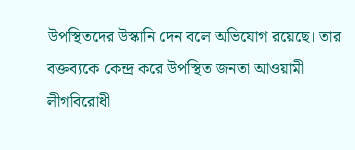উপস্থিতদের উস্কানি দেন বলে অভিযোগ রয়েছে। তার বক্তব্যকে কেন্দ্র করে উপস্থিত জনতা আওয়ামী লীগবিরোধী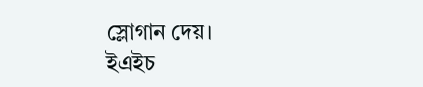স্লোগান দেয়।
ইএইচ